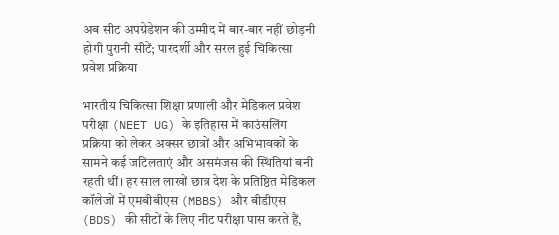अब सीट अपग्रेडेशन की उम्मीद में बार-बार नहीं छोड़नी होगी पुरानी सीटें; पारदर्शी और सरल हुई चिकित्सा प्रवेश प्रक्रिया

भारतीय चिकित्सा शिक्षा प्रणाली और मेडिकल प्रवेश परीक्षा (NEET UG) के इतिहास में काउंसलिंग प्रक्रिया को लेकर अक्सर छात्रों और अभिभावकों के सामने कई जटिलताएं और असमंजस की स्थितियां बनी रहती थीं। हर साल लाखों छात्र देश के प्रतिष्ठित मेडिकल कॉलेजों में एमबीबीएस (MBBS) और बीडीएस (BDS) की सीटों के लिए नीट परीक्षा पास करते हैं,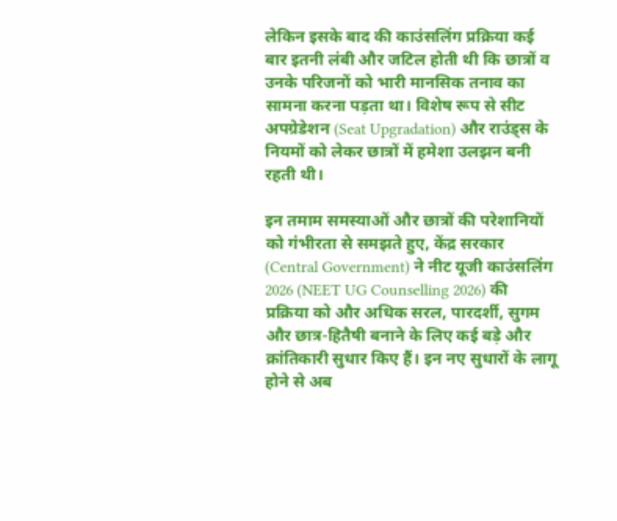लेकिन इसके बाद की काउंसलिंग प्रक्रिया कई बार इतनी लंबी और जटिल होती थी कि छात्रों व उनके परिजनों को भारी मानसिक तनाव का सामना करना पड़ता था। विशेष रूप से सीट अपग्रेडेशन (Seat Upgradation) और राउंड्स के नियमों को लेकर छात्रों में हमेशा उलझन बनी रहती थी।

इन तमाम समस्याओं और छात्रों की परेशानियों को गंभीरता से समझते हुए, केंद्र सरकार (Central Government) ने नीट यूजी काउंसलिंग 2026 (NEET UG Counselling 2026) की प्रक्रिया को और अधिक सरल, पारदर्शी, सुगम और छात्र-हितैषी बनाने के लिए कई बड़े और क्रांतिकारी सुधार किए हैं। इन नए सुधारों के लागू होने से अब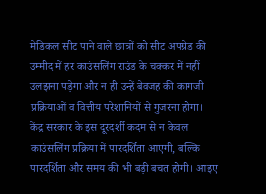मेडिकल सीट पाने वाले छात्रों को सीट अपग्रेड की उम्मीद में हर काउंसलिंग राउंड के चक्कर में नहीं उलझना पड़ेगा और न ही उन्हें बेवजह की कागजी प्रक्रियाओं व वित्तीय परेशानियों से गुजरना होगा। केंद्र सरकार के इस दूरदर्शी कदम से न केवल काउंसलिंग प्रक्रिया में पारदर्शिता आएगी, बल्कि पारदर्शिता और समय की भी बड़ी बचत होगी। आइए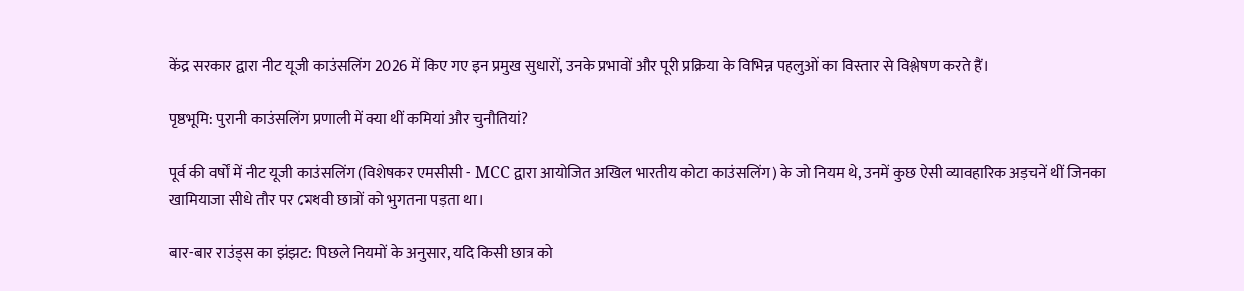केंद्र सरकार द्वारा नीट यूजी काउंसलिंग 2026 में किए गए इन प्रमुख सुधारों, उनके प्रभावों और पूरी प्रक्रिया के विभिन्न पहलुओं का विस्तार से विश्लेषण करते हैं।

पृष्ठभूमि: पुरानी काउंसलिंग प्रणाली में क्या थीं कमियां और चुनौतियां?

पूर्व की वर्षों में नीट यूजी काउंसलिंग (विशेषकर एमसीसी - MCC द्वारा आयोजित अखिल भारतीय कोटा काउंसलिंग) के जो नियम थे, उनमें कुछ ऐसी व्यावहारिक अड़चनें थीं जिनका खामियाजा सीधे तौर पर মেধवी छात्रों को भुगतना पड़ता था।

बार-बार राउंड्स का झंझट: पिछले नियमों के अनुसार, यदि किसी छात्र को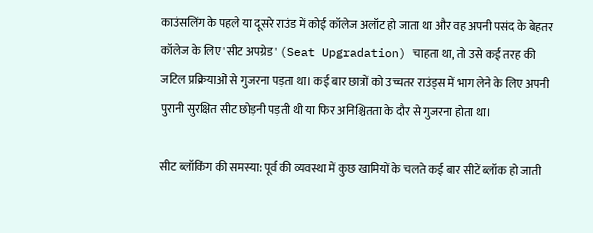काउंसलिंग के पहले या दूसरे राउंड में कोई कॉलेज अलॉट हो जाता था और वह अपनी पसंद के बेहतर कॉलेज के लिए 'सीट अपग्रेड' (Seat Upgradation) चाहता था, तो उसे कई तरह की जटिल प्रक्रियाओं से गुजरना पड़ता था। कई बार छात्रों को उच्चतर राउंड्स में भाग लेने के लिए अपनी पुरानी सुरक्षित सीट छोड़नी पड़ती थी या फिर अनिश्चितता के दौर से गुजरना होता था।

सीट ब्लॉकिंग की समस्या: पूर्व की व्यवस्था में कुछ खामियों के चलते कई बार सीटें ब्लॉक हो जाती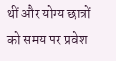थीं और योग्य छात्रों को समय पर प्रवेश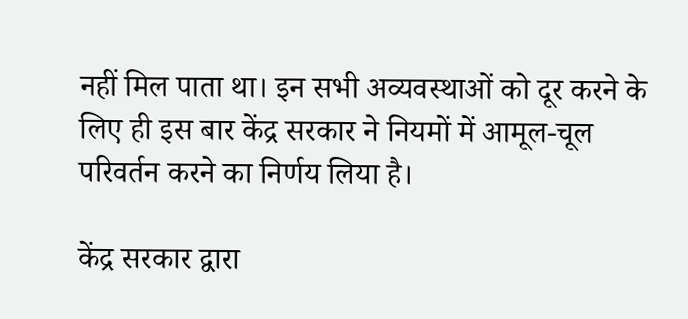नहीं मिल पाता था। इन सभी अव्यवस्थाओं को दूर करने के लिए ही इस बार केंद्र सरकार ने नियमों में आमूल-चूल परिवर्तन करने का निर्णय लिया है।

केंद्र सरकार द्वारा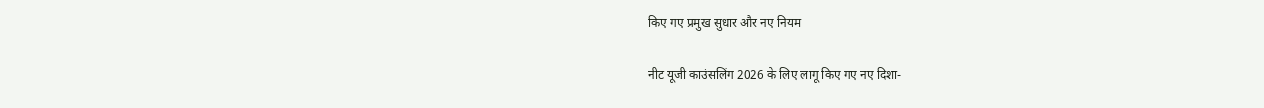किए गए प्रमुख सुधार और नए नियम

नीट यूजी काउंसलिंग 2026 के लिए लागू किए गए नए दिशा-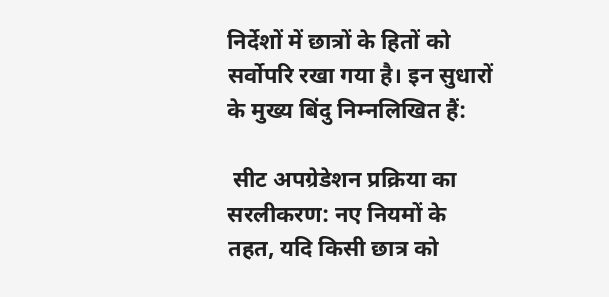निर्देशों में छात्रों के हितों को सर्वोपरि रखा गया है। इन सुधारों के मुख्य बिंदु निम्नलिखित हैं:

 सीट अपग्रेडेशन प्रक्रिया का सरलीकरण: नए नियमों के तहत, यदि किसी छात्र को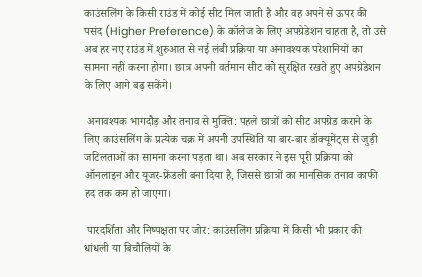काउंसलिंग के किसी राउंड में कोई सीट मिल जाती है और वह अपने से ऊपर की पसंद (Higher Preference) के कॉलेज के लिए अपग्रेडेशन चाहता है, तो उसे अब हर नए राउंड में शुरुआत से नई लंबी प्रक्रिया या अनावश्यक परेशानियों का सामना नहीं करना होगा। छात्र अपनी वर्तमान सीट को सुरक्षित रखते हुए अपग्रेडेशन के लिए आगे बढ़ सकेंगे।

 अनावश्यक भागदौड़ और तनाव से मुक्ति: पहले छात्रों को सीट अपग्रेड कराने के लिए काउंसलिंग के प्रत्येक चक्र में अपनी उपस्थिति या बार-बार डॉक्यूमेंट्स से जुड़ी जटिलताओं का सामना करना पड़ता था। अब सरकार ने इस पूरी प्रक्रिया को ऑनलाइन और यूजर-फ्रेंडली बना दिया है, जिससे छात्रों का मानसिक तनाव काफी हद तक कम हो जाएगा।

 पारदर्शिता और निष्पक्षता पर जोर: काउंसलिंग प्रक्रिया में किसी भी प्रकार की धांधली या बिचौलियों के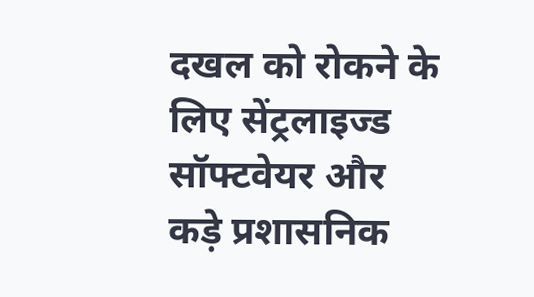दखल को रोकने के लिए सेंट्रलाइज्ड सॉफ्टवेयर और कड़े प्रशासनिक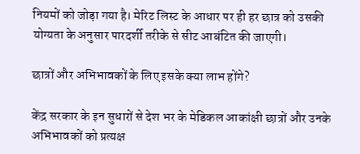नियमों को जोड़ा गया है। मेरिट लिस्ट के आधार पर ही हर छात्र को उसकी योग्यता के अनुसार पारदर्शी तरीके से सीट आबंटित की जाएगी।

छात्रों और अभिभावकों के लिए इसके क्या लाभ होंगे?

केंद्र सरकार के इन सुधारों से देश भर के मेडिकल आकांक्षी छात्रों और उनके अभिभावकों को प्रत्यक्ष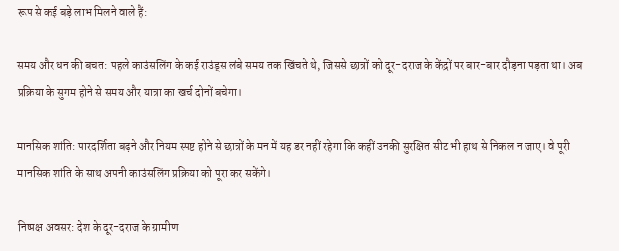रूप से कई बड़े लाभ मिलने वाले हैं:

समय और धन की बचत: पहले काउंसलिंग के कई राउंड्स लंबे समय तक खिंचते थे, जिससे छात्रों को दूर-दराज के केंद्रों पर बार-बार दौड़ना पड़ता था। अब प्रक्रिया के सुगम होने से समय और यात्रा का खर्च दोनों बचेगा।

मानसिक शांति: पारदर्शिता बढ़ने और नियम स्पष्ट होने से छात्रों के मन में यह डर नहीं रहेगा कि कहीं उनकी सुरक्षित सीट भी हाथ से निकल न जाए। वे पूरी मानसिक शांति के साथ अपनी काउंसलिंग प्रक्रिया को पूरा कर सकेंगे।

निष्पक्ष अवसर: देश के दूर-दराज के ग्रामीण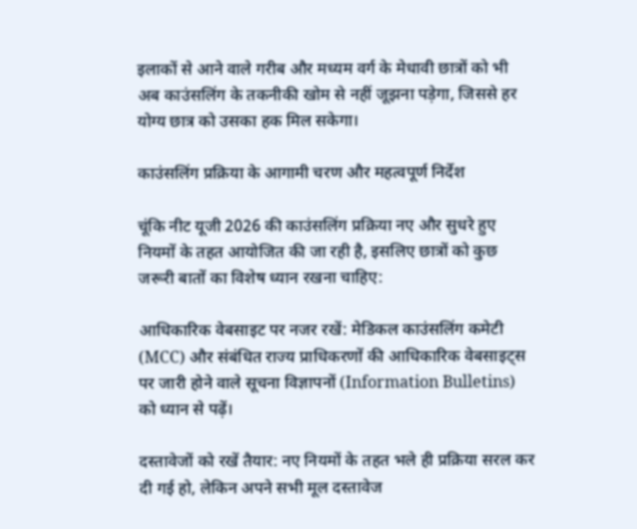इलाकों से आने वाले गरीब और मध्यम वर्ग के मेधावी छात्रों को भी अब काउंसलिंग के तकनीकी खोम से नहीं जूझना पड़ेगा, जिससे हर योग्य छात्र को उसका हक मिल सकेगा।

काउंसलिंग प्रक्रिया के आगामी चरण और महत्वपूर्ण निर्देश

चूंकि नीट यूजी 2026 की काउंसलिंग प्रक्रिया नए और सुधरे हुए नियमों के तहत आयोजित की जा रही है, इसलिए छात्रों को कुछ जरूरी बातों का विशेष ध्यान रखना चाहिए:

आधिकारिक वेबसाइट पर नजर रखें: मेडिकल काउंसलिंग कमेटी (MCC) और संबंधित राज्य प्राधिकरणों की आधिकारिक वेबसाइट्स पर जारी होने वाले सूचना विज्ञापनों (Information Bulletins) को ध्यान से पढ़ें।

दस्तावेजों को रखें तैयार: नए नियमों के तहत भले ही प्रक्रिया सरल कर दी गई हो, लेकिन अपने सभी मूल दस्तावेज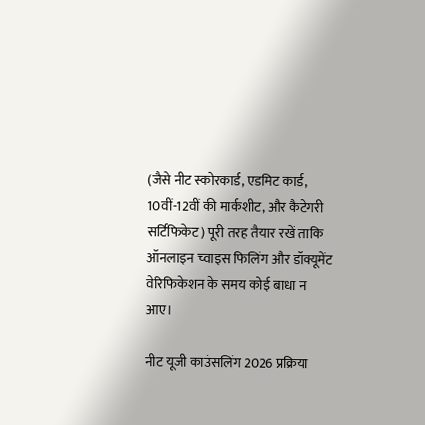(जैसे नीट स्कोरकार्ड, एडमिट कार्ड, 10वीं-12वीं की मार्कशीट, और कैटेगरी सर्टिफिकेट) पूरी तरह तैयार रखें ताकि ऑनलाइन च्वाइस फिलिंग और डॉक्यूमेंट वेरिफिकेशन के समय कोई बाधा न आए।

नीट यूजी काउंसलिंग 2026 प्रक्रिया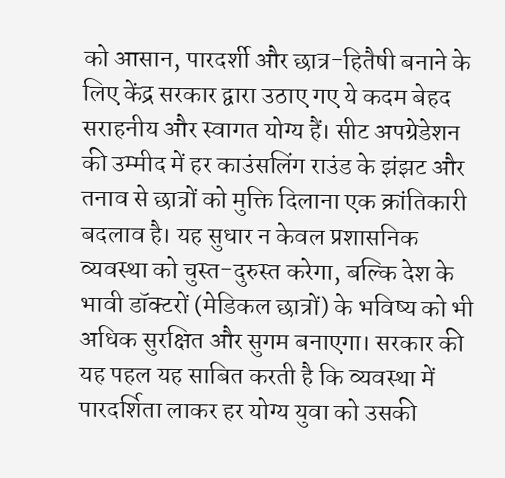को आसान, पारदर्शी और छात्र-हितैषी बनाने के लिए केंद्र सरकार द्वारा उठाए गए ये कदम बेहद सराहनीय और स्वागत योग्य हैं। सीट अपग्रेडेशन की उम्मीद में हर काउंसलिंग राउंड के झंझट और तनाव से छात्रों को मुक्ति दिलाना एक क्रांतिकारी बदलाव है। यह सुधार न केवल प्रशासनिक व्यवस्था को चुस्त-दुरुस्त करेगा, बल्कि देश के भावी डॉक्टरों (मेडिकल छात्रों) के भविष्य को भी अधिक सुरक्षित और सुगम बनाएगा। सरकार की यह पहल यह साबित करती है कि व्यवस्था में पारदर्शिता लाकर हर योग्य युवा को उसकी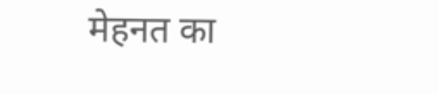मेहनत का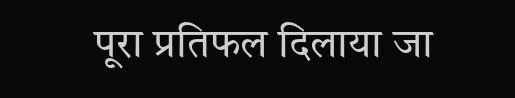पूरा प्रतिफल दिलाया जा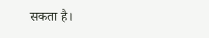सकता है।